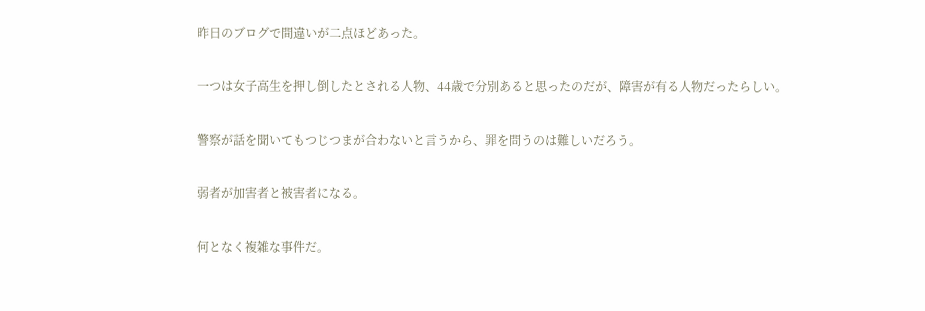昨日のブログで間違いが二点ほどあった。

一つは女子高生を押し倒したとされる人物、44歳で分別あると思ったのだが、障害が有る人物だったらしい。

警察が話を聞いてもつじつまが合わないと言うから、罪を問うのは難しいだろう。

弱者が加害者と被害者になる。

何となく複雑な事件だ。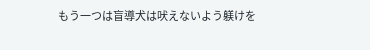もう一つは盲導犬は吠えないよう躾けを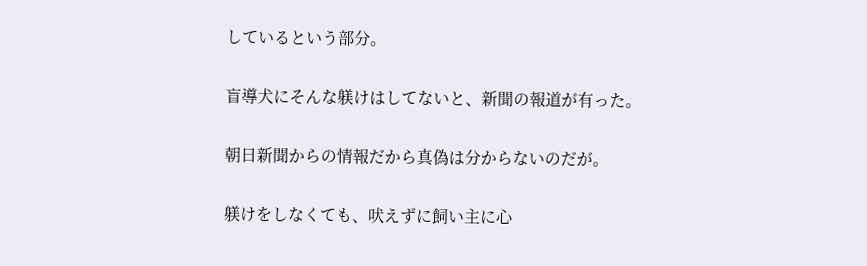しているという部分。

盲導犬にそんな躾けはしてないと、新聞の報道が有った。

朝日新聞からの情報だから真偽は分からないのだが。

躾けをしなくても、吠えずに飼い主に心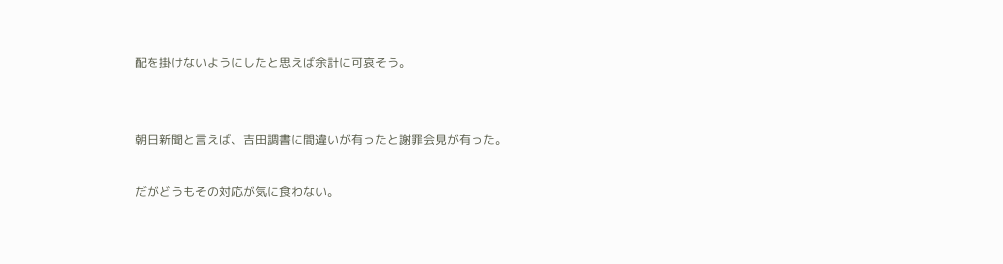配を掛けないようにしたと思えば余計に可哀そう。


朝日新聞と言えば、吉田調書に間違いが有ったと謝罪会見が有った。

だがどうもその対応が気に食わない。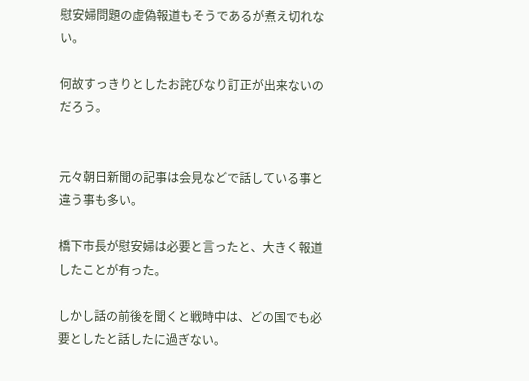慰安婦問題の虚偽報道もそうであるが煮え切れない。

何故すっきりとしたお詫びなり訂正が出来ないのだろう。


元々朝日新聞の記事は会見などで話している事と違う事も多い。

橋下市長が慰安婦は必要と言ったと、大きく報道したことが有った。

しかし話の前後を聞くと戦時中は、どの国でも必要としたと話したに過ぎない。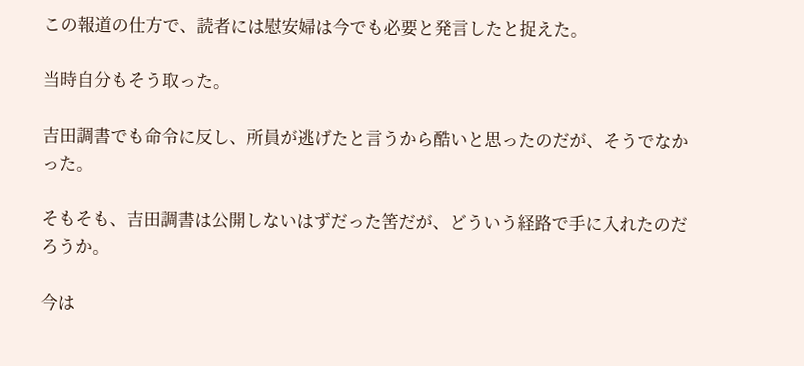この報道の仕方で、読者には慰安婦は今でも必要と発言したと捉えた。

当時自分もそう取った。

吉田調書でも命令に反し、所員が逃げたと言うから酷いと思ったのだが、そうでなかった。

そもそも、吉田調書は公開しないはずだった筈だが、どういう経路で手に入れたのだろうか。

今は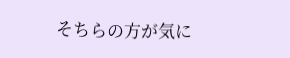そちらの方が気に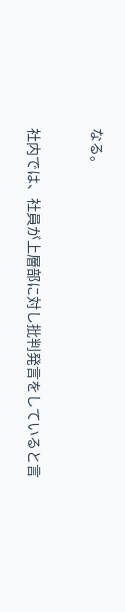なる。


社内では、社員が上層部に対し批判発言をしていると言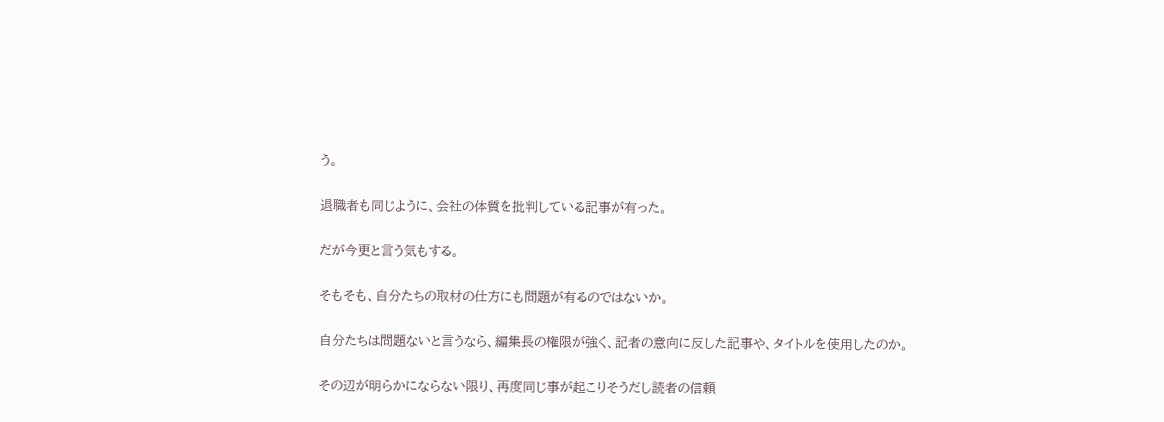う。

退職者も同じように、会社の体質を批判している記事が有った。

だが今更と言う気もする。

そもそも、自分たちの取材の仕方にも問題が有るのではないか。

自分たちは問題ないと言うなら、編集長の権限が強く、記者の意向に反した記事や、タイトルを使用したのか。

その辺が明らかにならない限り、再度同じ事が起こりそうだし読者の信頼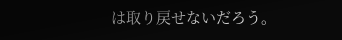は取り戻せないだろう。